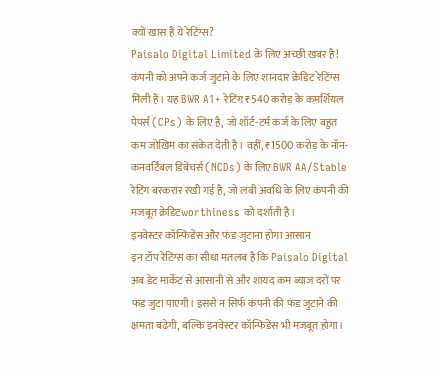क्यों खास हैं ये रेटिंग्स?
Paisalo Digital Limited के लिए अच्छी खबर है! कंपनी को अपने कर्ज जुटाने के लिए शानदार क्रेडिट रेटिंग्स मिली हैं। यह BWR A1+ रेटिंग ₹540 करोड़ के कमर्शियल पेपर्स (CPs) के लिए है, जो शॉर्ट-टर्म कर्ज के लिए बहुत कम जोखिम का संकेत देती है। वहीं, ₹1500 करोड़ के नॉन-कनवर्टिबल डिबेंचर्स (NCDs) के लिए BWR AA/Stable रेटिंग बरकरार रखी गई है, जो लंबी अवधि के लिए कंपनी की मजबूत क्रेडिटworthiness को दर्शाती है।
इनवेस्टर कॉन्फिडेंस और फंड जुटाना होगा आसान
इन टॉप रेटिंग्स का सीधा मतलब है कि Paisalo Digital अब डेट मार्केट से आसानी से और शायद कम ब्याज दरों पर फंड जुटा पाएगी। इससे न सिर्फ कंपनी की फंड जुटाने की क्षमता बढ़ेगी, बल्कि इनवेस्टर कॉन्फिडेंस भी मजबूत होगा।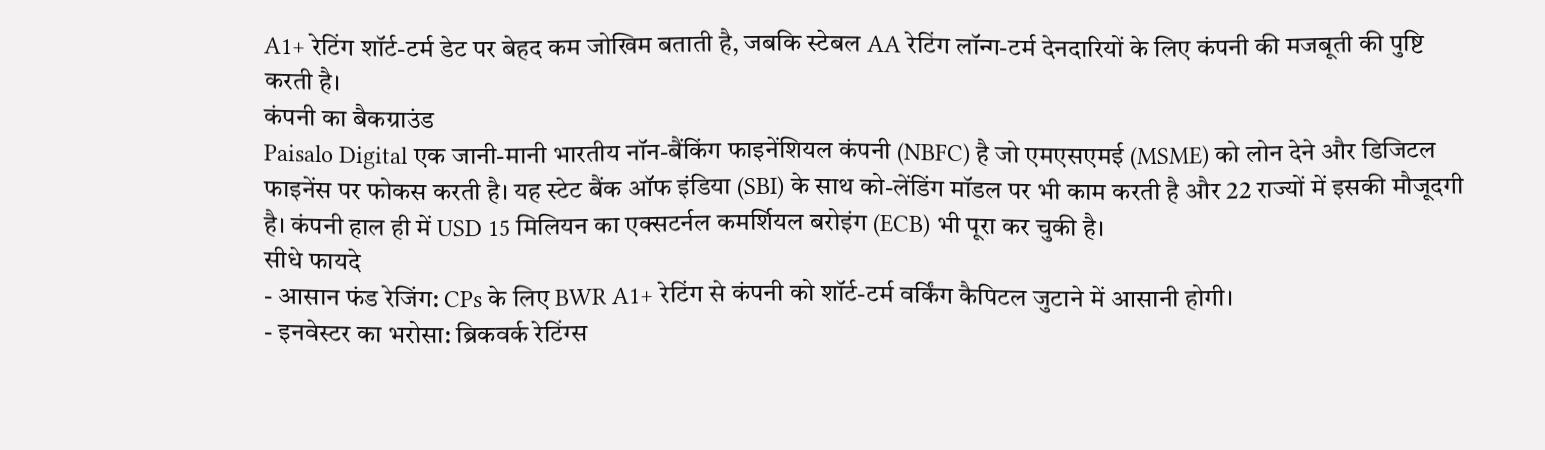A1+ रेटिंग शॉर्ट-टर्म डेट पर बेहद कम जोखिम बताती है, जबकि स्टेबल AA रेटिंग लॉन्ग-टर्म देनदारियों के लिए कंपनी की मजबूती की पुष्टि करती है।
कंपनी का बैकग्राउंड
Paisalo Digital एक जानी-मानी भारतीय नॉन-बैंकिंग फाइनेंशियल कंपनी (NBFC) है जो एमएसएमई (MSME) को लोन देने और डिजिटल फाइनेंस पर फोकस करती है। यह स्टेट बैंक ऑफ इंडिया (SBI) के साथ को-लेंडिंग मॉडल पर भी काम करती है और 22 राज्यों में इसकी मौजूदगी है। कंपनी हाल ही में USD 15 मिलियन का एक्सटर्नल कमर्शियल बरोइंग (ECB) भी पूरा कर चुकी है।
सीधे फायदे
- आसान फंड रेजिंग: CPs के लिए BWR A1+ रेटिंग से कंपनी को शॉर्ट-टर्म वर्किंग कैपिटल जुटाने में आसानी होगी।
- इनवेस्टर का भरोसा: ब्रिकवर्क रेटिंग्स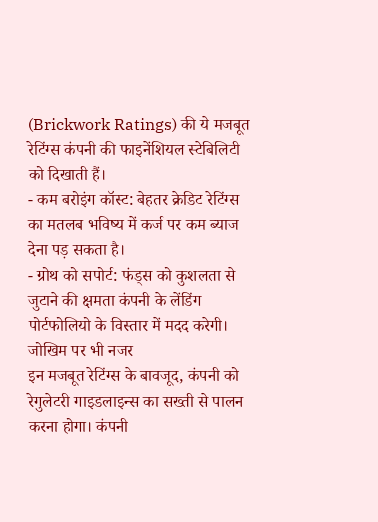(Brickwork Ratings) की ये मजबूत रेटिंग्स कंपनी की फाइनेंशियल स्टेबिलिटी को दिखाती हैं।
- कम बरोइंग कॉस्ट: बेहतर क्रेडिट रेटिंग्स का मतलब भविष्य में कर्ज पर कम ब्याज देना पड़ सकता है।
- ग्रोथ को सपोर्ट: फंड्स को कुशलता से जुटाने की क्षमता कंपनी के लेंडिंग पोर्टफोलियो के विस्तार में मदद करेगी।
जोखिम पर भी नजर
इन मजबूत रेटिंग्स के बावजूद, कंपनी को रेगुलेटरी गाइडलाइन्स का सख्ती से पालन करना होगा। कंपनी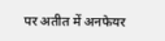पर अतीत में अनफेयर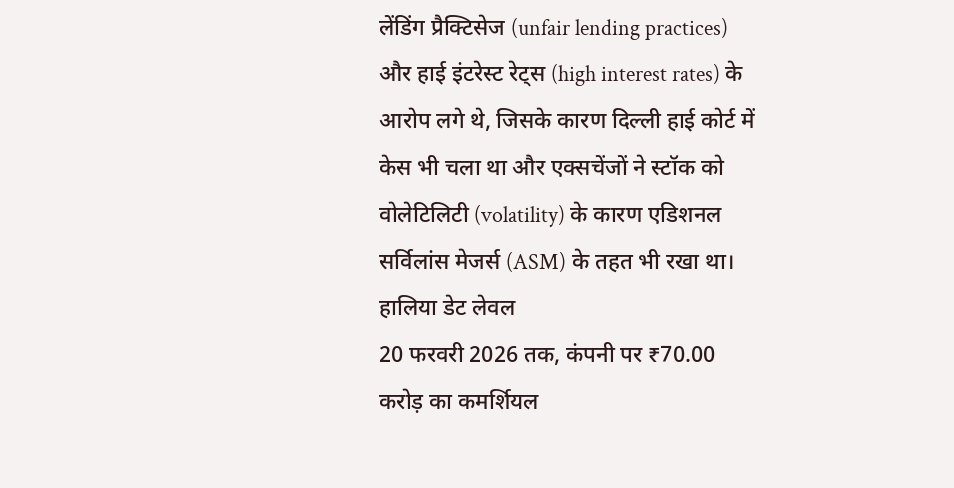लेंडिंग प्रैक्टिसेज (unfair lending practices) और हाई इंटरेस्ट रेट्स (high interest rates) के आरोप लगे थे, जिसके कारण दिल्ली हाई कोर्ट में केस भी चला था और एक्सचेंजों ने स्टॉक को वोलेटिलिटी (volatility) के कारण एडिशनल सर्विलांस मेजर्स (ASM) के तहत भी रखा था।
हालिया डेट लेवल
20 फरवरी 2026 तक, कंपनी पर ₹70.00 करोड़ का कमर्शियल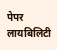पेपर लायबिलिटी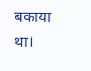बकाया था।